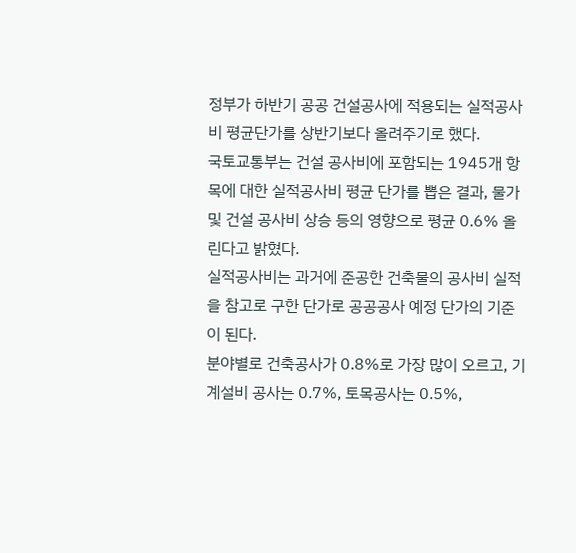정부가 하반기 공공 건설공사에 적용되는 실적공사비 평균단가를 상반기보다 올려주기로 했다.
국토교통부는 건설 공사비에 포함되는 1945개 항목에 대한 실적공사비 평균 단가를 뽑은 결과, 물가 및 건설 공사비 상승 등의 영향으로 평균 0.6% 올린다고 밝혔다.
실적공사비는 과거에 준공한 건축물의 공사비 실적을 참고로 구한 단가로 공공공사 예정 단가의 기준이 된다.
분야별로 건축공사가 0.8%로 가장 많이 오르고, 기계설비 공사는 0.7%, 토목공사는 0.5%,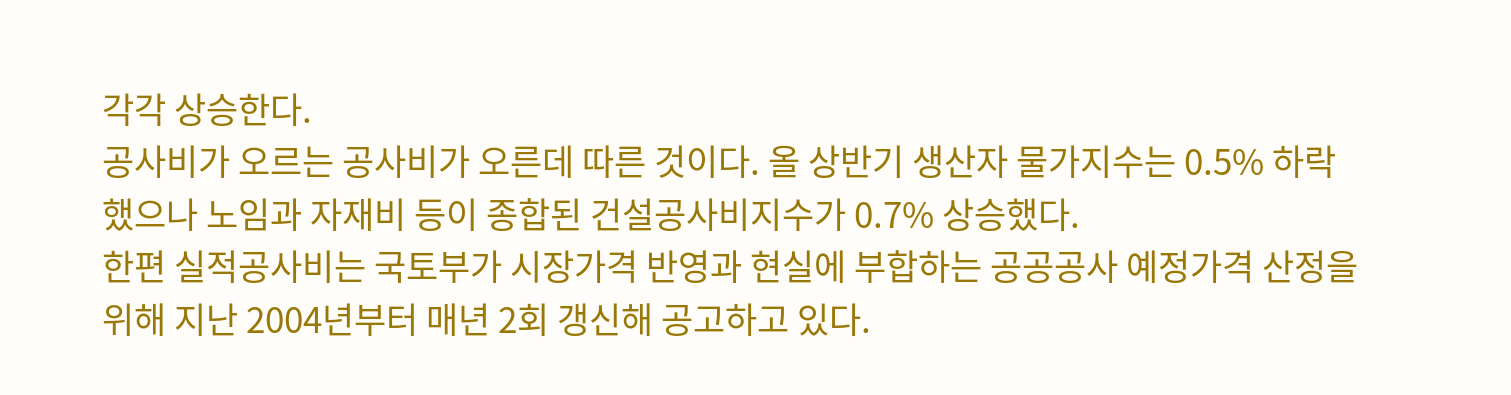각각 상승한다.
공사비가 오르는 공사비가 오른데 따른 것이다. 올 상반기 생산자 물가지수는 0.5% 하락했으나 노임과 자재비 등이 종합된 건설공사비지수가 0.7% 상승했다.
한편 실적공사비는 국토부가 시장가격 반영과 현실에 부합하는 공공공사 예정가격 산정을 위해 지난 2004년부터 매년 2회 갱신해 공고하고 있다.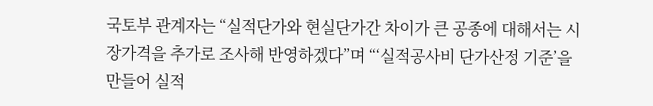국토부 관계자는 “실적단가와 현실단가간 차이가 큰 공종에 대해서는 시장가격을 추가로 조사해 반영하겠다”며 “‘실적공사비 단가산정 기준’을 만들어 실적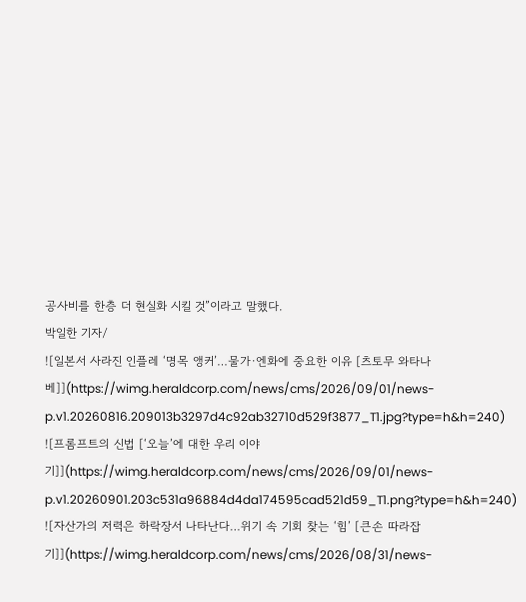공사비를 한층 더 현실화 시킬 것”이라고 말했다.
박일한 기자/
![일본서 사라진 인플레 ‘명목 앵커’…물가·엔화에 중요한 이유 [츠토무 와타나베]](https://wimg.heraldcorp.com/news/cms/2026/09/01/news-p.v1.20260816.209013b3297d4c92ab32710d529f3877_T1.jpg?type=h&h=240)
![프롬프트의 신법 [‘오늘’에 대한 우리 이야기]](https://wimg.heraldcorp.com/news/cms/2026/09/01/news-p.v1.20260901.203c531a96884d4da174595cad521d59_T1.png?type=h&h=240)
![자산가의 저력은 하락장서 나타난다…위기 속 기회 찾는 ‘힘’ [큰손 따라잡기]](https://wimg.heraldcorp.com/news/cms/2026/08/31/news-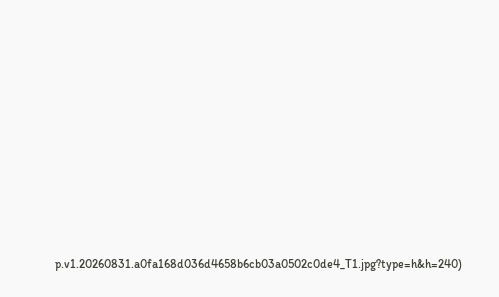p.v1.20260831.a0fa168d036d4658b6cb03a0502c0de4_T1.jpg?type=h&h=240)